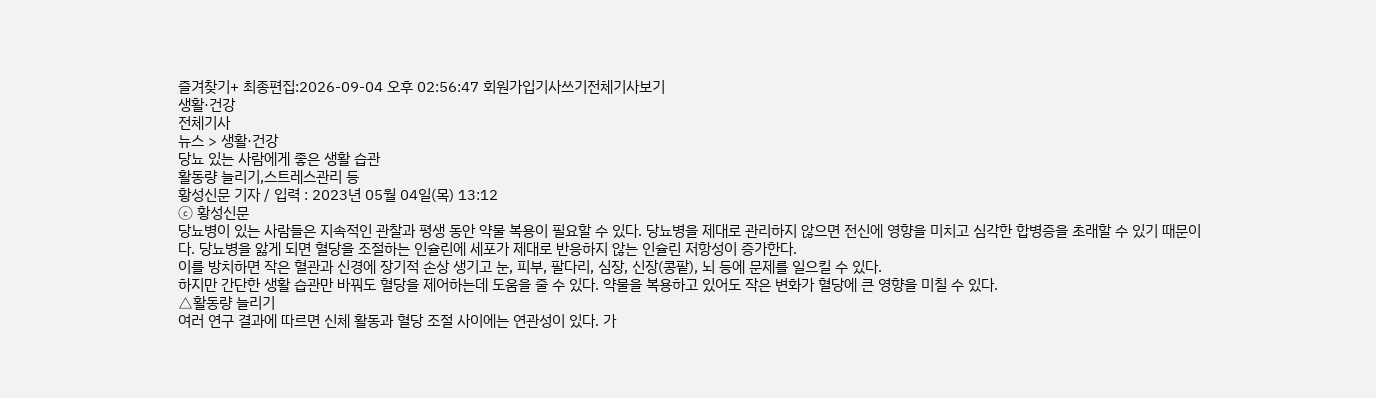즐겨찾기+ 최종편집:2026-09-04 오후 02:56:47 회원가입기사쓰기전체기사보기
생활·건강
전체기사
뉴스 > 생활·건강
당뇨 있는 사람에게 좋은 생활 습관
활동량 늘리기,스트레스관리 등
황성신문 기자 / 입력 : 2023년 05월 04일(목) 13:12
ⓒ 황성신문
당뇨병이 있는 사람들은 지속적인 관찰과 평생 동안 약물 복용이 필요할 수 있다. 당뇨병을 제대로 관리하지 않으면 전신에 영향을 미치고 심각한 합병증을 초래할 수 있기 때문이다. 당뇨병을 앓게 되면 혈당을 조절하는 인슐린에 세포가 제대로 반응하지 않는 인슐린 저항성이 증가한다.
이를 방치하면 작은 혈관과 신경에 장기적 손상 생기고 눈, 피부, 팔다리, 심장, 신장(콩팥), 뇌 등에 문제를 일으킬 수 있다.
하지만 간단한 생활 습관만 바꿔도 혈당을 제어하는데 도움을 줄 수 있다. 약물을 복용하고 있어도 작은 변화가 혈당에 큰 영향을 미칠 수 있다.
△활동량 늘리기
여러 연구 결과에 따르면 신체 활동과 혈당 조절 사이에는 연관성이 있다. 가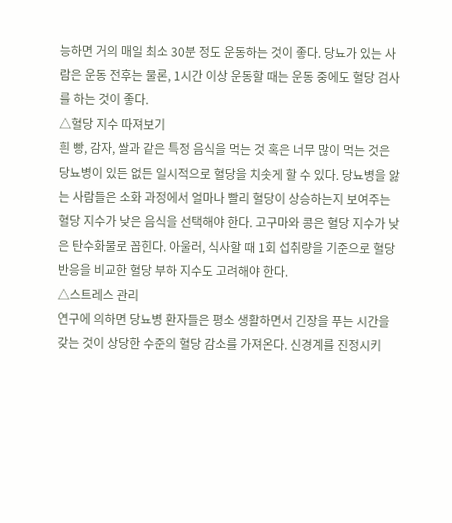능하면 거의 매일 최소 30분 정도 운동하는 것이 좋다. 당뇨가 있는 사람은 운동 전후는 물론, 1시간 이상 운동할 때는 운동 중에도 혈당 검사를 하는 것이 좋다.
△혈당 지수 따져보기
흰 빵, 감자, 쌀과 같은 특정 음식을 먹는 것 혹은 너무 많이 먹는 것은 당뇨병이 있든 없든 일시적으로 혈당을 치솟게 할 수 있다. 당뇨병을 앓는 사람들은 소화 과정에서 얼마나 빨리 혈당이 상승하는지 보여주는 혈당 지수가 낮은 음식을 선택해야 한다. 고구마와 콩은 혈당 지수가 낮은 탄수화물로 꼽힌다. 아울러, 식사할 때 1회 섭취량을 기준으로 혈당 반응을 비교한 혈당 부하 지수도 고려해야 한다.
△스트레스 관리
연구에 의하면 당뇨병 환자들은 평소 생활하면서 긴장을 푸는 시간을 갖는 것이 상당한 수준의 혈당 감소를 가져온다. 신경계를 진정시키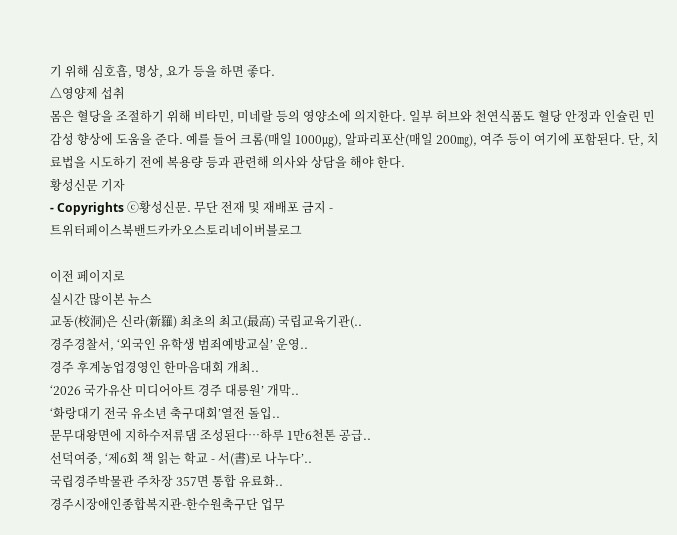기 위해 심호흡, 명상, 요가 등을 하면 좋다.
△영양제 섭취
몸은 혈당을 조절하기 위해 비타민, 미네랄 등의 영양소에 의지한다. 일부 허브와 천연식품도 혈당 안정과 인슐린 민감성 향상에 도움을 준다. 예를 들어 크롬(매일 1000㎍), 알파리포산(매일 200㎎), 여주 등이 여기에 포함된다. 단, 치료법을 시도하기 전에 복용량 등과 관련해 의사와 상담을 해야 한다.
황성신문 기자
- Copyrights ⓒ황성신문. 무단 전재 및 재배포 금지 -
트위터페이스북밴드카카오스토리네이버블로그

이전 페이지로
실시간 많이본 뉴스
교동(校洞)은 신라(新羅) 최초의 최고(最高) 국립교육기관(..
경주경찰서, ‘외국인 유학생 범죄예방교실’ 운영..
경주 후계농업경영인 한마음대회 개최..
‘2026 국가유산 미디어아트 경주 대릉원’ 개막..
‘화랑대기 전국 유소년 축구대회’열전 돌입..
문무대왕면에 지하수저류댐 조성된다…하루 1만6천톤 공급..
선덕여중, ‘제6회 책 읽는 학교 - 서(書)로 나누다’..
국립경주박물관 주차장 357면 통합 유료화..
경주시장애인종합복지관-한수원축구단 업무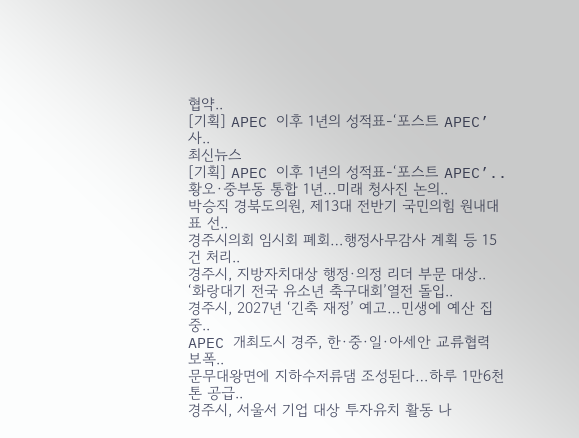협약..
[기획] APEC 이후 1년의 성적표-‘포스트 APEC’ 사..
최신뉴스
[기획] APEC 이후 1년의 성적표-‘포스트 APEC’..
황오·중부동 통합 1년…미래 청사진 논의..
박승직 경북도의원, 제13대 전반기 국민의힘 원내대표 선..
경주시의회 임시회 폐회…행정사무감사 계획 등 15건 처리..
경주시, 지방자치대상 행정·의정 리더 부문 대상..
‘화랑대기 전국 유소년 축구대회’열전 돌입..
경주시, 2027년 ‘긴축 재정’ 예고…민생에 예산 집중..
APEC 개최도시 경주, 한·중·일·아세안 교류협력 보폭..
문무대왕면에 지하수저류댐 조성된다…하루 1만6천톤 공급..
경주시, 서울서 기업 대상 투자유치 활동 나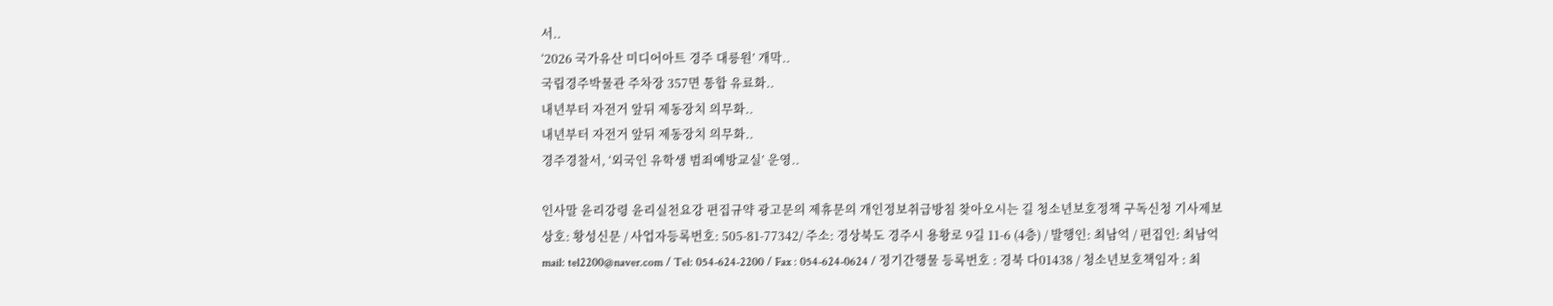서..
‘2026 국가유산 미디어아트 경주 대릉원’ 개막..
국립경주박물관 주차장 357면 통합 유료화..
내년부터 자전거 앞뒤 제동장치 의무화..
내년부터 자전거 앞뒤 제동장치 의무화..
경주경찰서, ‘외국인 유학생 범죄예방교실’ 운영..

인사말 윤리강령 윤리실천요강 편집규약 광고문의 제휴문의 개인정보취급방침 찾아오시는 길 청소년보호정책 구독신청 기사제보
상호: 황성신문 / 사업자등록번호: 505-81-77342/ 주소: 경상북도 경주시 용황로 9길 11-6 (4층) / 발행인: 최남억 / 편집인: 최남억
mail: tel2200@naver.com / Tel: 054-624-2200 / Fax : 054-624-0624 / 정기간행물 등록번호 : 경북 다01438 / 청소년보호책임자 : 최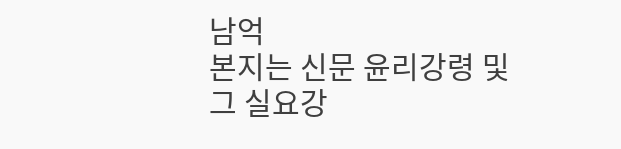남억
본지는 신문 윤리강령 및 그 실요강